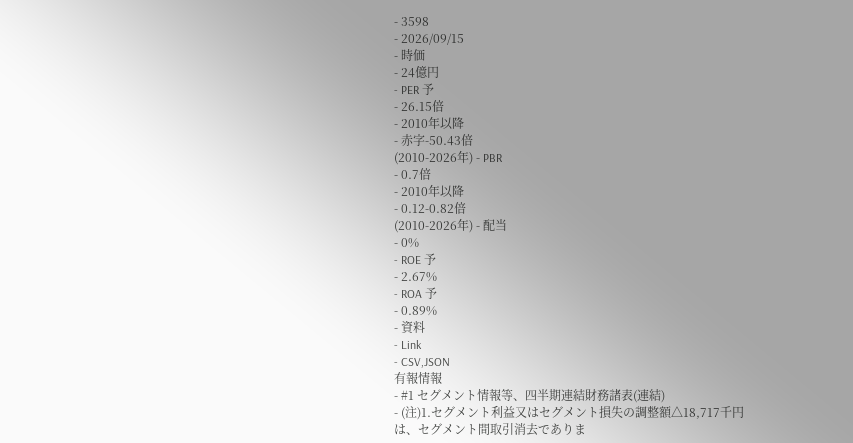- 3598
- 2026/09/15
- 時価
- 24億円
- PER 予
- 26.15倍
- 2010年以降
- 赤字-50.43倍
(2010-2026年) - PBR
- 0.7倍
- 2010年以降
- 0.12-0.82倍
(2010-2026年) - 配当
- 0%
- ROE 予
- 2.67%
- ROA 予
- 0.89%
- 資料
- Link
- CSV,JSON
有報情報
- #1 セグメント情報等、四半期連結財務諸表(連結)
- (注)1.セグメント利益又はセグメント損失の調整額△18,717千円は、セグメント間取引消去でありま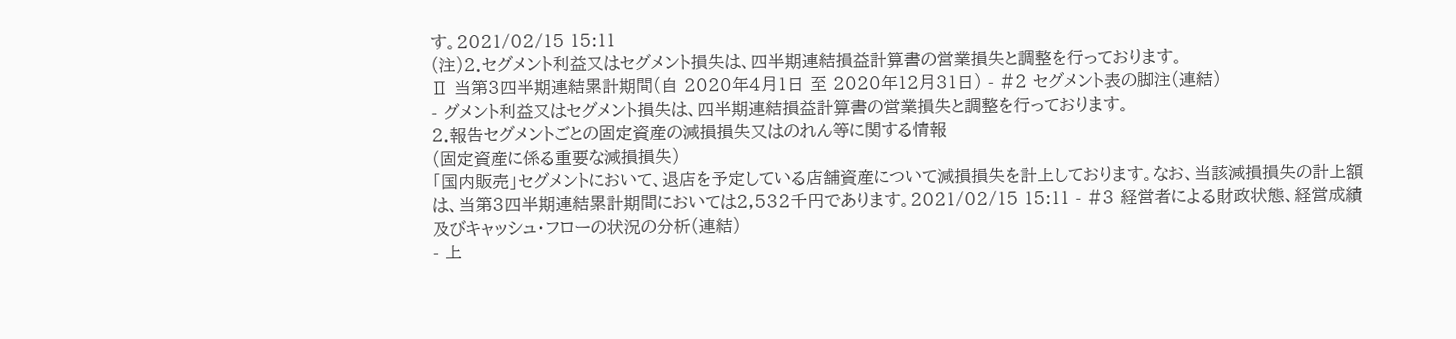す。2021/02/15 15:11
(注)2.セグメント利益又はセグメント損失は、四半期連結損益計算書の営業損失と調整を行っております。
Ⅱ 当第3四半期連結累計期間(自 2020年4月1日 至 2020年12月31日) - #2 セグメント表の脚注(連結)
- グメント利益又はセグメント損失は、四半期連結損益計算書の営業損失と調整を行っております。
2.報告セグメントごとの固定資産の減損損失又はのれん等に関する情報
(固定資産に係る重要な減損損失)
「国内販売」セグメントにおいて、退店を予定している店舗資産について減損損失を計上しております。なお、当該減損損失の計上額は、当第3四半期連結累計期間においては2,532千円であります。2021/02/15 15:11 - #3 経営者による財政状態、経営成績及びキャッシュ・フローの状況の分析(連結)
- 上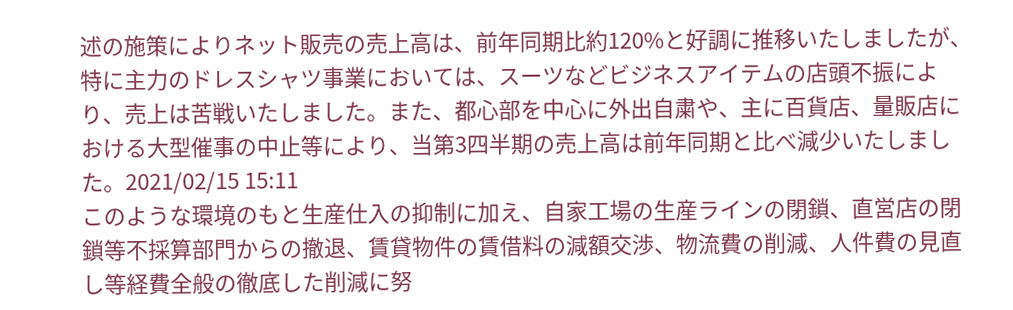述の施策によりネット販売の売上高は、前年同期比約120%と好調に推移いたしましたが、特に主力のドレスシャツ事業においては、スーツなどビジネスアイテムの店頭不振により、売上は苦戦いたしました。また、都心部を中心に外出自粛や、主に百貨店、量販店における大型催事の中止等により、当第3四半期の売上高は前年同期と比べ減少いたしました。2021/02/15 15:11
このような環境のもと生産仕入の抑制に加え、自家工場の生産ラインの閉鎖、直営店の閉鎖等不採算部門からの撤退、賃貸物件の賃借料の減額交渉、物流費の削減、人件費の見直し等経費全般の徹底した削減に努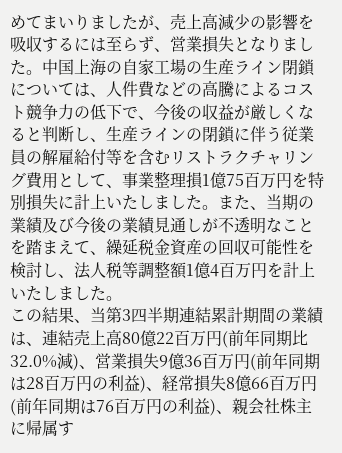めてまいりましたが、売上高減少の影響を吸収するには至らず、営業損失となりました。中国上海の自家工場の生産ライン閉鎖については、人件費などの高騰によるコスト競争力の低下で、今後の収益が厳しくなると判断し、生産ラインの閉鎖に伴う従業員の解雇給付等を含むリストラクチャリング費用として、事業整理損1億75百万円を特別損失に計上いたしました。また、当期の業績及び今後の業績見通しが不透明なことを踏まえて、繰延税金資産の回収可能性を検討し、法人税等調整額1億4百万円を計上いたしました。
この結果、当第3四半期連結累計期間の業績は、連結売上高80億22百万円(前年同期比32.0%減)、営業損失9億36百万円(前年同期は28百万円の利益)、経常損失8億66百万円(前年同期は76百万円の利益)、親会社株主に帰属す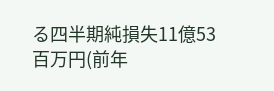る四半期純損失11億53百万円(前年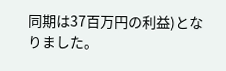同期は37百万円の利益)となりました。